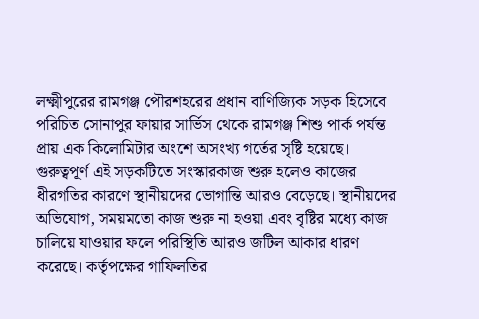লক্ষ্মীপুরের রামগঞ্জ পৌরশহরের প্রধান বাণিজ্যিক সড়ক হিসেবে পরিচিত সোনাপুর ফায়ার সার্ভিস থেকে রামগঞ্জ শিশু পার্ক পর্যন্ত প্রায় এক কিলোমিটার অংশে অসংখ্য গর্তের সৃষ্টি হয়েছে। গুরুত্বপূর্ণ এই সড়কটিতে সংস্কারকাজ শুরু হলেও কাজের ধীরগতির কারণে স্থানীয়দের ভোগান্তি আরও বেড়েছে। স্থানীয়দের অভিযোগ, সময়মতো কাজ শুরু না হওয়া এবং বৃষ্টির মধ্যে কাজ চালিয়ে যাওয়ার ফলে পরিস্থিতি আরও জটিল আকার ধারণ করেছে। কর্তৃপক্ষের গাফিলতির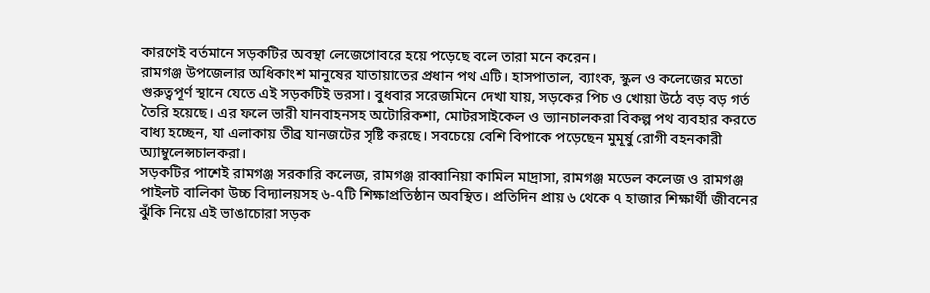কারণেই বর্তমানে সড়কটির অবস্থা লেজেগোবরে হয়ে পড়েছে বলে তারা মনে করেন।
রামগঞ্জ উপজেলার অধিকাংশ মানুষের যাতায়াতের প্রধান পথ এটি। হাসপাতাল, ব্যাংক, স্কুল ও কলেজের মতো গুরুত্বপূর্ণ স্থানে যেতে এই সড়কটিই ভরসা। বুধবার সরেজমিনে দেখা যায়, সড়কের পিচ ও খোয়া উঠে বড় বড় গর্ত তৈরি হয়েছে। এর ফলে ভারী যানবাহনসহ অটোরিকশা, মোটরসাইকেল ও ভ্যানচালকরা বিকল্প পথ ব্যবহার করতে বাধ্য হচ্ছেন, যা এলাকায় তীব্র যানজটের সৃষ্টি করছে। সবচেয়ে বেশি বিপাকে পড়েছেন মুমূর্ষু রোগী বহনকারী অ্যাম্বুলেন্সচালকরা।
সড়কটির পাশেই রামগঞ্জ সরকারি কলেজ, রামগঞ্জ রাব্বানিয়া কামিল মাদ্রাসা, রামগঞ্জ মডেল কলেজ ও রামগঞ্জ পাইলট বালিকা উচ্চ বিদ্যালয়সহ ৬-৭টি শিক্ষাপ্রতিষ্ঠান অবস্থিত। প্রতিদিন প্রায় ৬ থেকে ৭ হাজার শিক্ষার্থী জীবনের ঝুঁকি নিয়ে এই ভাঙাচোরা সড়ক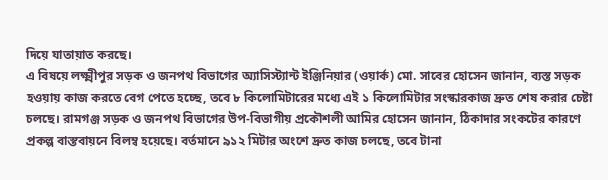দিয়ে যাতায়াত করছে।
এ বিষয়ে লক্ষ্মীপুর সড়ক ও জনপথ বিভাগের অ্যাসিস্ট্যান্ট ইঞ্জিনিয়ার (ওয়ার্ক) মো. সাবের হোসেন জানান, ব্যস্ত সড়ক হওয়ায় কাজ করতে বেগ পেতে হচ্ছে, তবে ৮ কিলোমিটারের মধ্যে এই ১ কিলোমিটার সংস্কারকাজ দ্রুত শেষ করার চেষ্টা চলছে। রামগঞ্জ সড়ক ও জনপথ বিভাগের উপ-বিভাগীয় প্রকৌশলী আমির হোসেন জানান, ঠিকাদার সংকটের কারণে প্রকল্প বাস্তবায়নে বিলম্ব হয়েছে। বর্তমানে ৯১২ মিটার অংশে দ্রুত কাজ চলছে, তবে টানা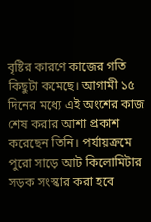বৃষ্টির কারণে কাজের গতি কিছুটা কমেছে। আগামী ১৫ দিনের মধ্যে এই অংশের কাজ শেষ করার আশা প্রকাশ করেছেন তিনি। পর্যায়ক্রমে পুরো সাড়ে আট কিলোমিটার সড়ক সংস্কার করা হবে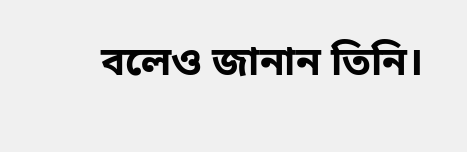বলেও জানান তিনি।